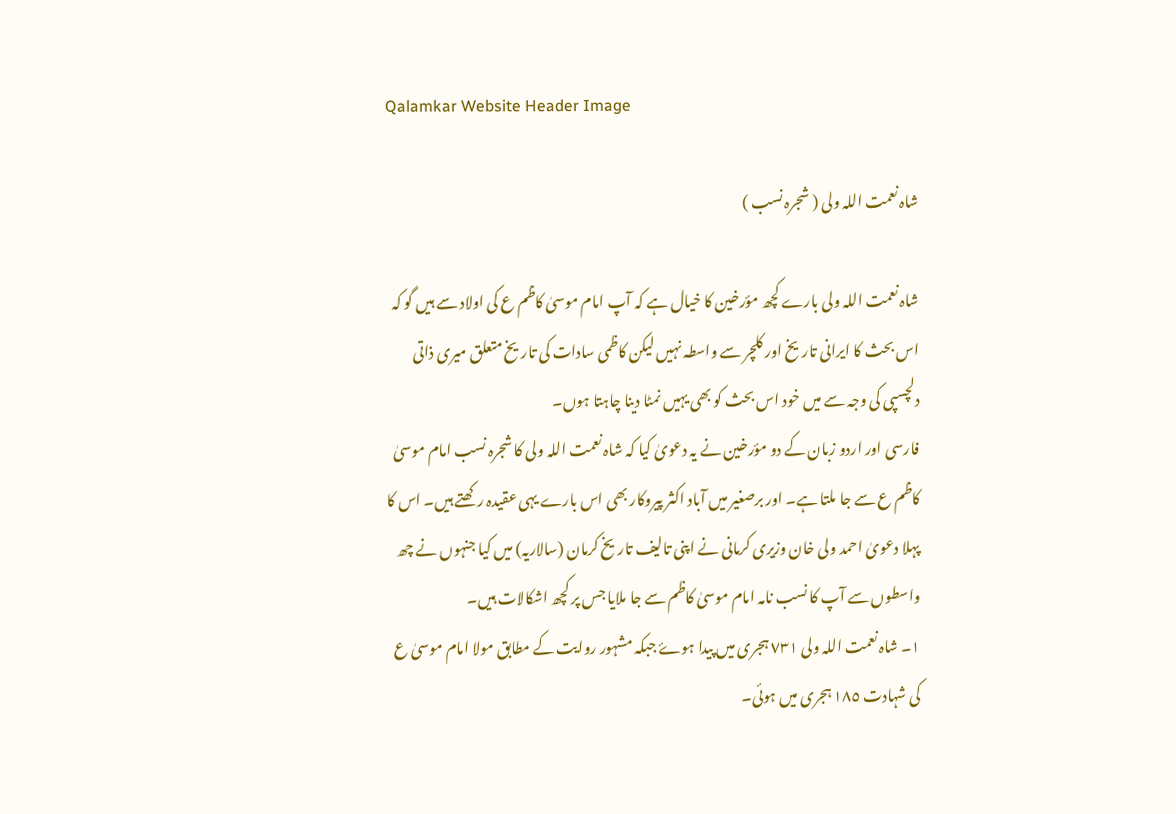Qalamkar Website Header Image

شاہ نعمت اللہ ولی ( شجرہ نسب )

شاہ نعمت اللہ ولی بارے کچھ مؤرخین کا خیال ہے کہ آپ امام موسیٰ کاظم ع کی اولاد سے ہیں گو کہ اس بحث کا ایرانی تاریخ اور کلچر سے واسطہ نہیں لیکن کاظمی سادات کی تاریخ متعلق میری ذاتی دلچسپی کی وجہ سے میں خود اس بحث کو بھی یہیں نمٹا دینا چاہتا ہوں۔
فارسی اور اردو زبان کے دو مؤرخین نے یہ دعویٰ کیا کہ شاہ نعمت اللہ ولی کا شجرہ نسب امام موسیٰ کاظم ع سے جا ملتا ہے۔ اور برصغیر میں آباد اکثر پیروکار بھی اس بارے یہی عقیدہ رکھتے ہیں۔ اس کا پہلا دعویٰ احمد ولی خان وزیری کرمانی نے اپنی تالیف تاریخ کرمان (سالاریہ) میں کیا جنہوں نے چھ واسطوں سے آپ کا نسب نامہ امام موسیٰ کاظم سے جا ملایا جس پر کچھ اشکالات ہیں۔
١۔ شاہ نعمت اللہ ولی ٧٣١ ہجری میں پیدا ہوۓ جبکہ مشہور روایت کے مطابق مولا امام موسیٰ ع کی شہادت ١٨٥ ہجری میں ہوئی۔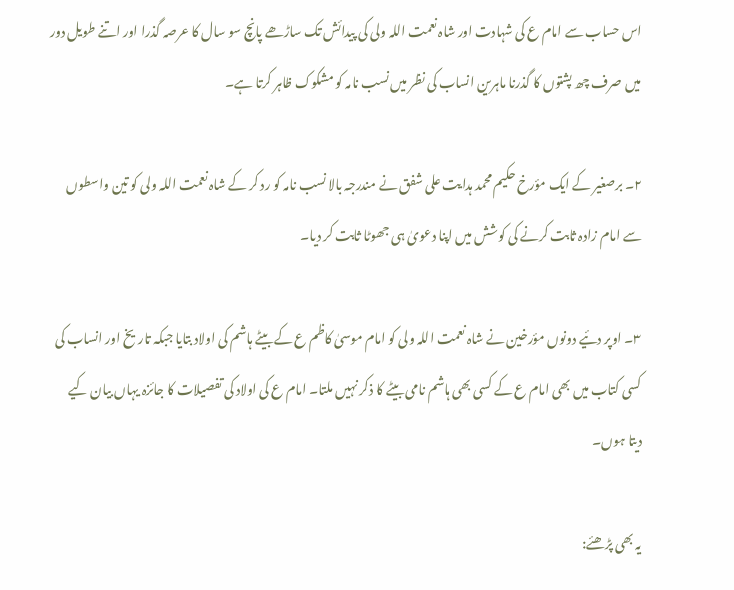اس حساب سے امام ع کی شہادت اور شاہ نعمت اللہ ولی کی پیدائش تک ساڑھے پانچ سو سال کا عرصہ گذرا اور اتنے طویل دور میں صرف چھ پشتوں کا گذرنا ماہرین انساب کی نظر میں نسب نامہ کو مشکوک ظاہر کرتا ہے۔

٢۔ برصغیر کے ایک مؤرخ حکیم محمد ہدایت علی شفق نے مندرجہ بالا نسب نامہ کو رد کر کے شاہ نعمت اللہ ولی کو تین واسطوں سے امام زادہ ثابت کرنے کی کوشش میں اپنا دعویٰ ہی جھوٹا ثابت کر دیا۔

٣۔ اوپر دئیے دونوں مؤرخین نے شاہ نعمت اللہ ولی کو امام موسیٰ کاظم ع کے بیٹے ہاشم کی اولاد بتایا جبکہ تاریخ اور انساب کی کسی کتاب میں بھی امام ع کے کسی بھی ہاشم نامی بیٹے کا ذکر نہیں ملتا۔ امام ع کی اولاد کی تفصیلات کا جائزہ یہاں بیان کیے دیتا ہوں۔

یہ بھی پڑھئے: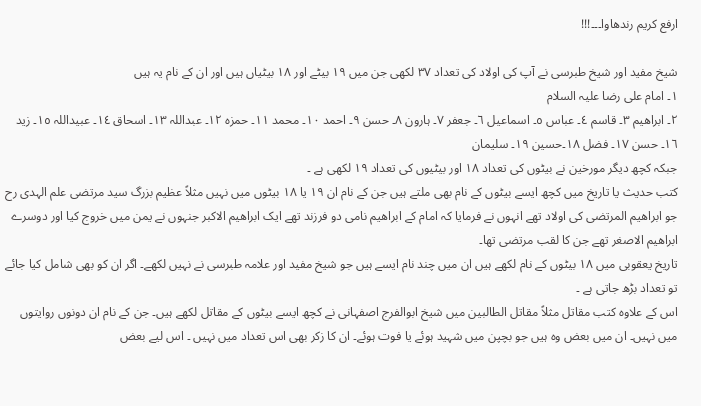ارفع کریم رندھاوا۔۔۔!!!

شیخ مفید اور شیخ طبرسی نے آپ کی اولاد کی تعداد ٣٧ لکھی جن میں ١٩ بیٹے اور ١٨ بیٹیاں ہیں اور ان کے نام یہ ہیں
١۔ امام علی رضا علیہ السلام
٢۔ ابراھیم ٣۔ قاسم ٤۔ عباس ٥۔ اسماعیل ٦۔ جعفر ٧۔ ہارون ٨۔ حسن ٩۔ احمد ١٠۔ محمد ١١۔ حمزہ ١٢۔ عبداللہ ١٣۔ اسحاق ١٤۔ عبیداللہ ١٥۔ زید ١٦۔ حسن ١٧۔ فضل ١٨۔حسین ١٩۔ سلیمان
جبکہ کچھ دیگر مورخین نے بیٹوں کی تعداد ١٨ اور بیٹیوں کی تعداد ١٩ لکھی ہے ۔
کتب حدیث یا تاریخ میں کچھ ایسے بیٹوں کے نام بھی ملتے ہیں جن کے نام ان ١٩ یا ١٨ بیٹوں میں نہیں مثلاً عظیم بزرگ سید مرتضی علم الہدی رح جو ابراھیم المرتضی کی اولاد تھے انہوں نے فرمایا کہ امام کے ابراھیم نامی دو فرزند تھے ایک ابراھیم الاکبر جنہوں نے یمن میں خروج کیا اور دوسرے ابراھیم الاصغر تھے جن کا لقب مرتضی تھا۔
تاریخ یعقوبی میں ١٨ بیٹوں کے نام لکھے ہیں ان میں چند نام ایسے ہیں جو شیخ مفید اور علامہ طبرسی نے نہیں لکھے۔ اگر ان کو بھی شامل کیا جائے تو تعداد بڑھ جاتی ہے ۔
اس کے علاوہ کتب مقاتل مثلاً مقاتل الطالبین میں شیخ ابوالفرج اصفہانی نے کچھ ایسے بیٹوں کے مقاتل لکھے ہیں۔ جن کے نام ان دونوں روایتوں میں نہیں۔ ان میں بعض وہ ہیں جو بچپن میں شہید ہوئے یا فوت ہوئے۔ ان کا زکر بھی اس تعداد میں نہیں ۔ اس لیے بعض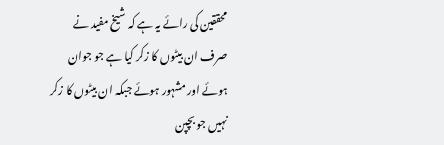محققین کی رائے یہ ہے کہ شیخ مفید نے صرف ان بیٹوں کا زکر کیا ہے جو جوان ہوئے اور مشہور ہوئے جبکہ ان بیٹوں کا زکر نہیں جو بچپن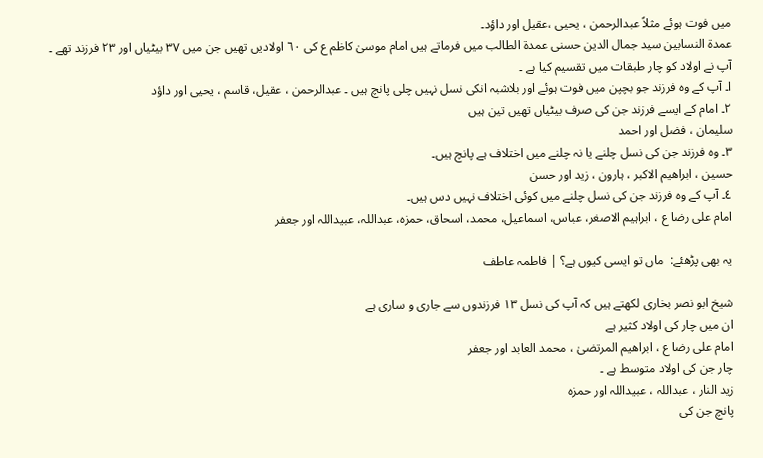میں فوت ہوئے مثلاً عبدالرحمن ، یحیی ،عقیل اور داؤد۔
عمدة النسابین سید جمال الدین حسنی عمدة الطالب میں فرماتے ہیں امام موسیٰ کاظم ع کی ٦٠ اولادیں تھیں جن میں ٣٧ بیٹیاں اور ٢٣ فرزند تھے ۔
آپ نے اولاد کو چار طبقات میں تقسیم کیا ہے ۔
ا۔ آپ کے وہ فرزند جو بچپن میں فوت ہوئے اور بلاشبہ انکی نسل نہیں چلی پانچ ہیں ۔ عبدالرحمن ، عقیل، قاسم ، یحیی اور داؤد
٢۔ امام کے ایسے فرزند جن کی صرف بیٹیاں تھیں تین ہیں
سلیمان ، فضل اور احمد
٣۔ وہ فرزند جن کی نسل چلنے یا نہ چلنے میں اختلاف ہے پانچ ہیں۔
حسین ، ابراھیم الاکبر ، ہارون ، زید اور حسن
٤۔ آپ کے وہ فرزند جن کی نسل چلنے میں کوئی اختلاف نہیں دس ہیں۔
امام علی رضا ع ، ابراہیم الاصغر، عباس، اسماعیل، محمد، اسحاق، حمزہ، عبداللہ، عبیداللہ اور جعفر

یہ بھی پڑھئے:  ماں تو ایسی کیوں ہے؟ | فاطمہ عاطف

شیخ ابو نصر بخاری لکھتے ہیں کہ آپ کی نسل ١٣ فرزندوں سے جاری و ساری ہے
ان میں چار کی اولاد کثیر ہے
امام علی رضا ع ، ابراھیم المرتضیٰ ، محمد العابد اور جعفر
چار جن کی اولاد متوسط ہے ۔
زید النار ، عبداللہ ، عبیداللہ اور حمزہ
پانچ جن کی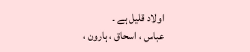اولاد قلیل ہے ۔
عباس ، اسحاق ، ہارون ،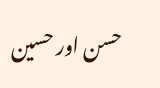حسن اور حسین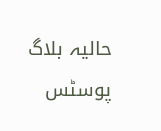حالیہ بلاگ پوسٹس